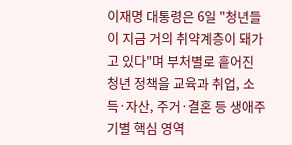이재명 대통령은 6일 "청년들이 지금 거의 취약계층이 돼가고 있다"며 부처별로 흩어진 청년 정책을 교육과 취업, 소득·자산, 주거·결혼 등 생애주기별 핵심 영역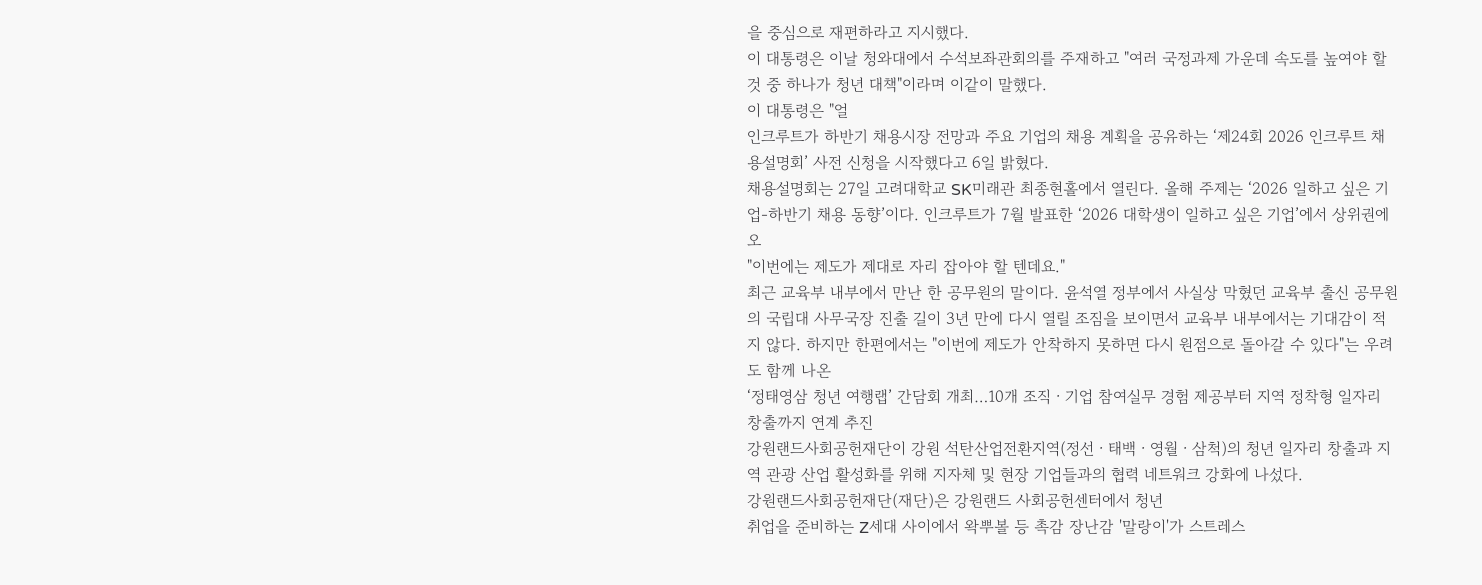을 중심으로 재편하라고 지시했다.
이 대통령은 이날 청와대에서 수석보좌관회의를 주재하고 "여러 국정과제 가운데 속도를 높여야 할 것 중 하나가 청년 대책"이라며 이같이 말했다.
이 대통령은 "얼
인크루트가 하반기 채용시장 전망과 주요 기업의 채용 계획을 공유하는 ‘제24회 2026 인크루트 채용설명회’ 사전 신청을 시작했다고 6일 밝혔다.
채용설명회는 27일 고려대학교 SK미래관 최종현홀에서 열린다. 올해 주제는 ‘2026 일하고 싶은 기업-하반기 채용 동향’이다. 인크루트가 7월 발표한 ‘2026 대학생이 일하고 싶은 기업’에서 상위권에 오
"이번에는 제도가 제대로 자리 잡아야 할 텐데요."
최근 교육부 내부에서 만난 한 공무원의 말이다. 윤석열 정부에서 사실상 막혔던 교육부 출신 공무원의 국립대 사무국장 진출 길이 3년 만에 다시 열릴 조짐을 보이면서 교육부 내부에서는 기대감이 적지 않다. 하지만 한편에서는 "이번에 제도가 안착하지 못하면 다시 원점으로 돌아갈 수 있다"는 우려도 함께 나온
‘정태영삼 청년 여행랩’ 간담회 개최…10개 조직ㆍ기업 참여실무 경험 제공부터 지역 정착형 일자리 창출까지 연계 추진
강원랜드사회공헌재단이 강원 석탄산업전환지역(정선ㆍ태백ㆍ영월ㆍ삼척)의 청년 일자리 창출과 지역 관광 산업 활성화를 위해 지자체 및 현장 기업들과의 협력 네트워크 강화에 나섰다.
강원랜드사회공헌재단(재단)은 강원랜드 사회공헌센터에서 청년
취업을 준비하는 Z세대 사이에서 왁뿌볼 등 촉감 장난감 '말랑이'가 스트레스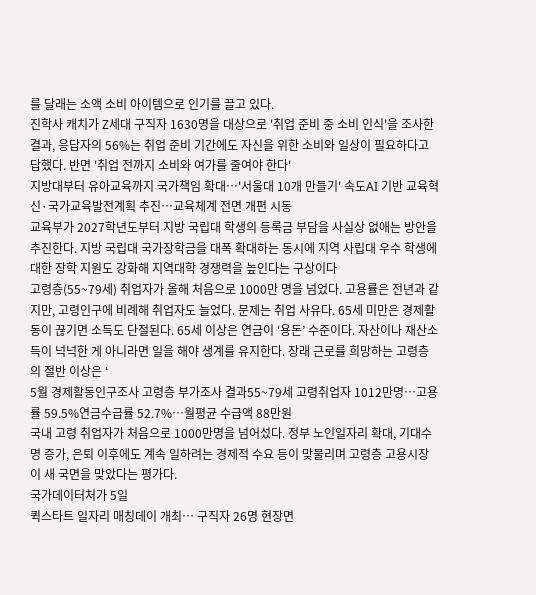를 달래는 소액 소비 아이템으로 인기를 끌고 있다.
진학사 캐치가 Z세대 구직자 1630명을 대상으로 '취업 준비 중 소비 인식'을 조사한 결과, 응답자의 56%는 취업 준비 기간에도 자신을 위한 소비와 일상이 필요하다고 답했다. 반면 '취업 전까지 소비와 여가를 줄여야 한다'
지방대부터 유아교육까지 국가책임 확대…'서울대 10개 만들기' 속도AI 기반 교육혁신·국가교육발전계획 추진…교육체계 전면 개편 시동
교육부가 2027학년도부터 지방 국립대 학생의 등록금 부담을 사실상 없애는 방안을 추진한다. 지방 국립대 국가장학금을 대폭 확대하는 동시에 지역 사립대 우수 학생에 대한 장학 지원도 강화해 지역대학 경쟁력을 높인다는 구상이다
고령층(55~79세) 취업자가 올해 처음으로 1000만 명을 넘었다. 고용률은 전년과 같지만, 고령인구에 비례해 취업자도 늘었다. 문제는 취업 사유다. 65세 미만은 경제활동이 끊기면 소득도 단절된다. 65세 이상은 연금이 ‘용돈’ 수준이다. 자산이나 재산소득이 넉넉한 게 아니라면 일을 해야 생계를 유지한다. 장래 근로를 희망하는 고령층의 절반 이상은 ‘
5월 경제활동인구조사 고령층 부가조사 결과55~79세 고령취업자 1012만명…고용률 59.5%연금수급률 52.7%…월평균 수급액 88만원
국내 고령 취업자가 처음으로 1000만명을 넘어섰다. 정부 노인일자리 확대, 기대수명 증가, 은퇴 이후에도 계속 일하려는 경제적 수요 등이 맞물리며 고령층 고용시장이 새 국면을 맞았다는 평가다.
국가데이터처가 5일
퀵스타트 일자리 매칭데이 개최… 구직자 26명 현장면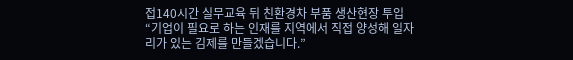접140시간 실무교육 뒤 친환경차 부품 생산현장 투입
“기업이 필요로 하는 인재를 지역에서 직접 양성해 일자리가 있는 김제를 만들겠습니다.”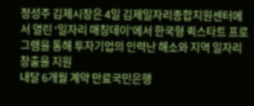정성주 김제시장은 4일 김제일자리종합지원센터에서 열린 ‘일자리 매칭데이’에서 한국형 퀵스타트 프로그램을 통해 투자기업의 인력난 해소와 지역 일자리 창출을 지원
내달 6개월 계약 만료국민은행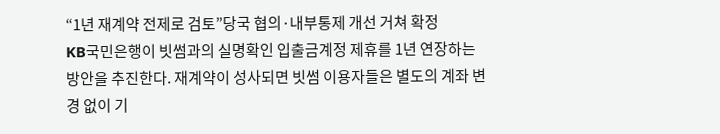“1년 재계약 전제로 검토”당국 협의·내부통제 개선 거쳐 확정
KB국민은행이 빗썸과의 실명확인 입출금계정 제휴를 1년 연장하는 방안을 추진한다. 재계약이 성사되면 빗썸 이용자들은 별도의 계좌 변경 없이 기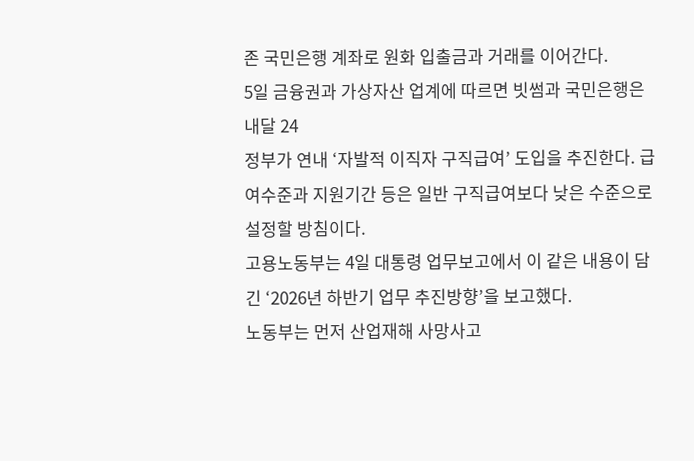존 국민은행 계좌로 원화 입출금과 거래를 이어간다.
5일 금융권과 가상자산 업계에 따르면 빗썸과 국민은행은 내달 24
정부가 연내 ‘자발적 이직자 구직급여’ 도입을 추진한다. 급여수준과 지원기간 등은 일반 구직급여보다 낮은 수준으로 설정할 방침이다.
고용노동부는 4일 대통령 업무보고에서 이 같은 내용이 담긴 ‘2026년 하반기 업무 추진방향’을 보고했다.
노동부는 먼저 산업재해 사망사고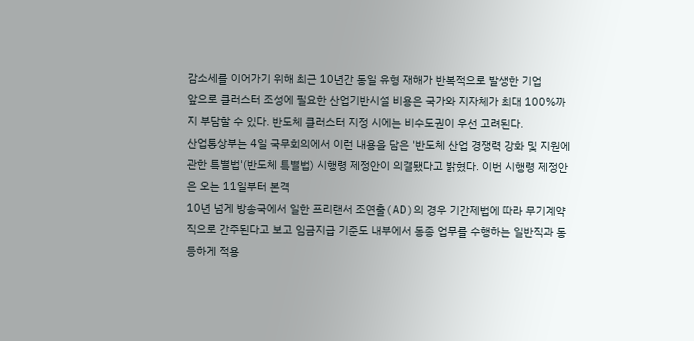감소세를 이어가기 위해 최근 10년간 동일 유형 재해가 반복적으로 발생한 기업
앞으로 클러스터 조성에 필요한 산업기반시설 비용은 국가와 지자체가 최대 100%까지 부담할 수 있다. 반도체 클러스터 지정 시에는 비수도권이 우선 고려된다.
산업통상부는 4일 국무회의에서 이런 내용을 담은 '반도체 산업 경쟁력 강화 및 지원에 관한 특별법'(반도체 특별법) 시행령 제정안이 의결됐다고 밝혔다. 이번 시행령 제정안은 오는 11일부터 본격
10년 넘게 방송국에서 일한 프리랜서 조연출(AD)의 경우 기간제법에 따라 무기계약직으로 간주된다고 보고 임금지급 기준도 내부에서 동종 업무를 수행하는 일반직과 동등하게 적용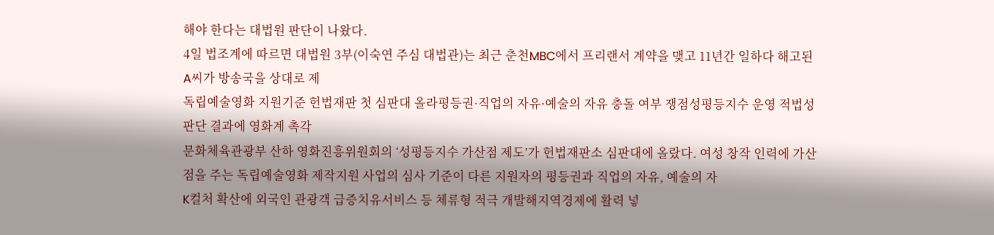해야 한다는 대법원 판단이 나왔다.
4일 법조계에 따르면 대법원 3부(이숙연 주심 대법관)는 최근 춘천MBC에서 프리랜서 계약을 맺고 11년간 일하다 해고된 A씨가 방송국을 상대로 제
독립예술영화 지원기준 헌법재판 첫 심판대 올라평등권·직업의 자유·예술의 자유 충돌 여부 쟁점성평등지수 운영 적법성 판단 결과에 영화계 촉각
문화체육관광부 산하 영화진흥위원회의 ‘성평등지수 가산점 제도’가 헌법재판소 심판대에 올랐다. 여성 창작 인력에 가산점을 주는 독립예술영화 제작지원 사업의 심사 기준이 다른 지원자의 평등권과 직업의 자유, 예술의 자
K컬처 확산에 외국인 관광객 급증치유서비스 등 체류형 적극 개발해지역경제에 활력 넣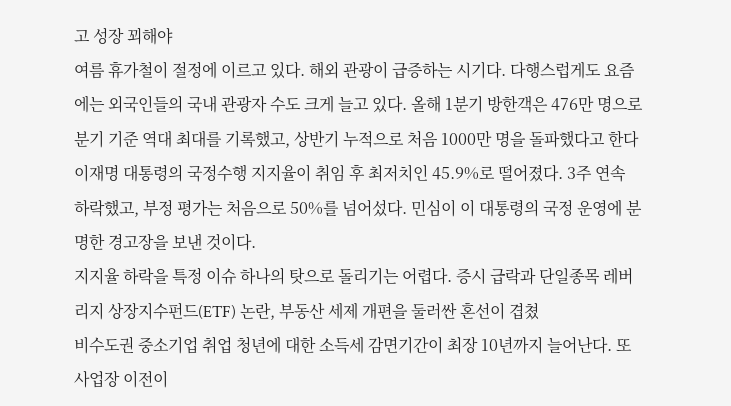고 성장 꾀해야
여름 휴가철이 절정에 이르고 있다. 해외 관광이 급증하는 시기다. 다행스럽게도 요즘에는 외국인들의 국내 관광자 수도 크게 늘고 있다. 올해 1분기 방한객은 476만 명으로 분기 기준 역대 최대를 기록했고, 상반기 누적으로 처음 1000만 명을 돌파했다고 한다
이재명 대통령의 국정수행 지지율이 취임 후 최저치인 45.9%로 떨어졌다. 3주 연속 하락했고, 부정 평가는 처음으로 50%를 넘어섰다. 민심이 이 대통령의 국정 운영에 분명한 경고장을 보낸 것이다.
지지율 하락을 특정 이슈 하나의 탓으로 돌리기는 어렵다. 증시 급락과 단일종목 레버리지 상장지수펀드(ETF) 논란, 부동산 세제 개편을 둘러싼 혼선이 겹쳤
비수도권 중소기업 취업 청년에 대한 소득세 감면기간이 최장 10년까지 늘어난다. 또 사업장 이전이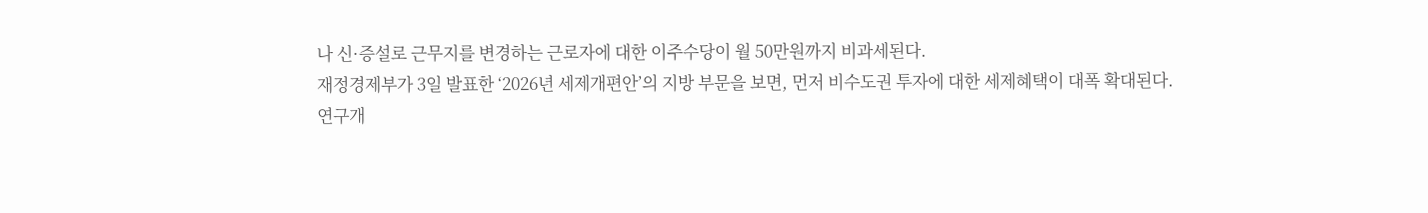나 신·증설로 근무지를 변경하는 근로자에 대한 이주수당이 월 50만원까지 비과세된다.
재정경제부가 3일 발표한 ‘2026년 세제개편안’의 지방 부문을 보면, 먼저 비수도권 투자에 대한 세제혜택이 대폭 확대된다.
연구개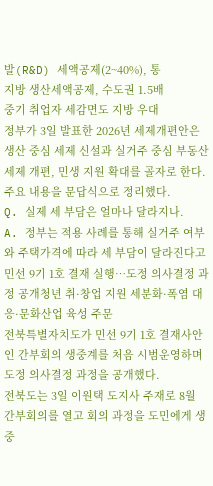발(R&D) 세액공제(2~40%), 통
지방 생산세액공제, 수도권 1.5배
중기 취업자 세감면도 지방 우대
정부가 3일 발표한 2026년 세제개편안은 생산 중심 세제 신설과 실거주 중심 부동산 세제 개편, 민생 지원 확대를 골자로 한다. 주요 내용을 문답식으로 정리했다.
Q. 실제 세 부담은 얼마나 달라지나.
A. 정부는 적용 사례를 통해 실거주 여부와 주택가격에 따라 세 부담이 달라진다고
민선 9기 1호 결재 실행…도정 의사결정 과정 공개청년 취·창업 지원 세분화·폭염 대응·문화산업 육성 주문
전북특별자치도가 민선 9기 1호 결재사안인 간부회의 생중계를 처음 시범운영하며 도정 의사결정 과정을 공개했다.
전북도는 3일 이원택 도지사 주재로 8월 간부회의를 열고 회의 과정을 도민에게 생중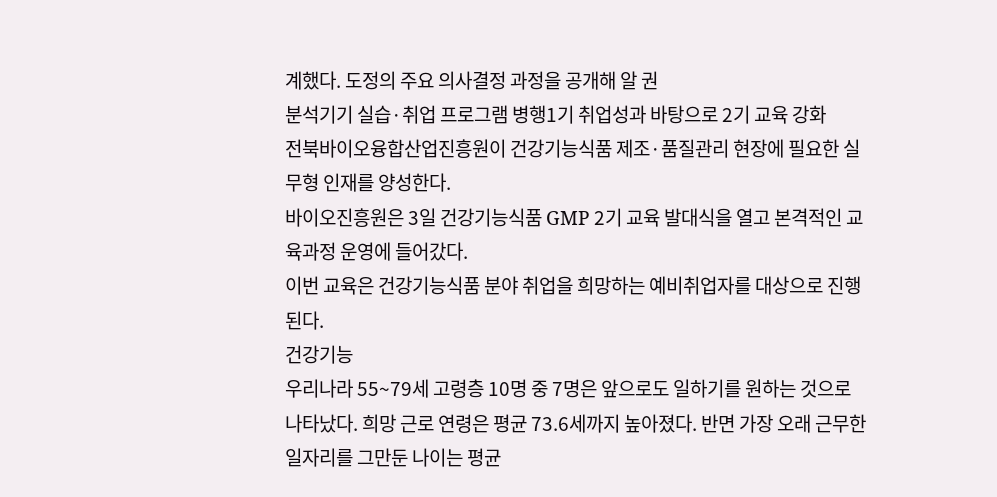계했다. 도정의 주요 의사결정 과정을 공개해 알 권
분석기기 실습·취업 프로그램 병행1기 취업성과 바탕으로 2기 교육 강화
전북바이오융합산업진흥원이 건강기능식품 제조·품질관리 현장에 필요한 실무형 인재를 양성한다.
바이오진흥원은 3일 건강기능식품 GMP 2기 교육 발대식을 열고 본격적인 교육과정 운영에 들어갔다.
이번 교육은 건강기능식품 분야 취업을 희망하는 예비취업자를 대상으로 진행된다.
건강기능
우리나라 55~79세 고령층 10명 중 7명은 앞으로도 일하기를 원하는 것으로 나타났다. 희망 근로 연령은 평균 73.6세까지 높아졌다. 반면 가장 오래 근무한 일자리를 그만둔 나이는 평균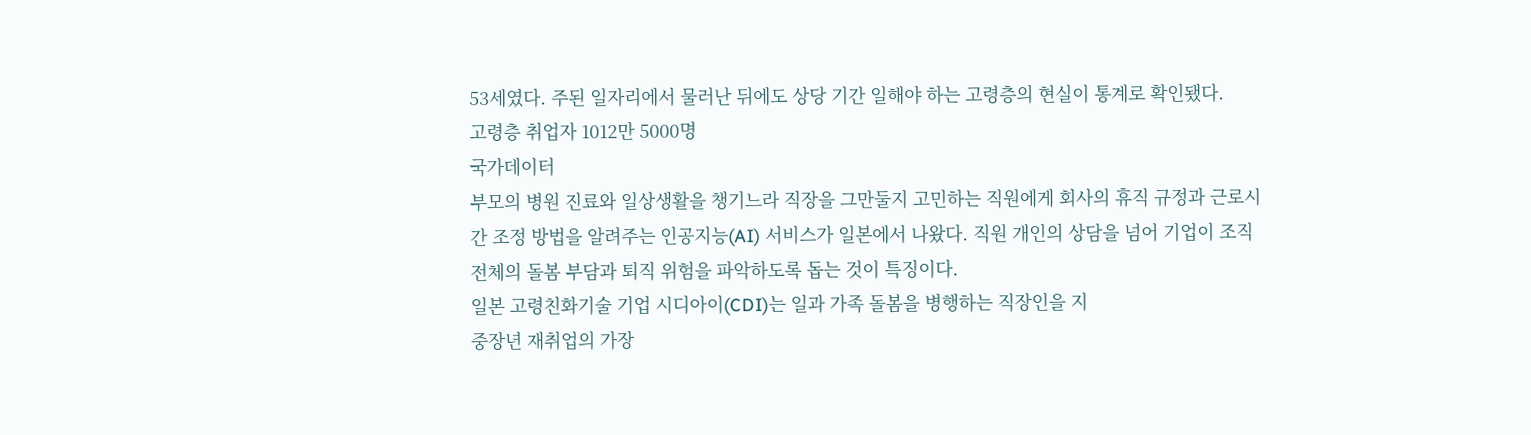53세였다. 주된 일자리에서 물러난 뒤에도 상당 기간 일해야 하는 고령층의 현실이 통계로 확인됐다.
고령층 취업자 1012만 5000명
국가데이터
부모의 병원 진료와 일상생활을 챙기느라 직장을 그만둘지 고민하는 직원에게 회사의 휴직 규정과 근로시간 조정 방법을 알려주는 인공지능(AI) 서비스가 일본에서 나왔다. 직원 개인의 상담을 넘어 기업이 조직 전체의 돌봄 부담과 퇴직 위험을 파악하도록 돕는 것이 특징이다.
일본 고령친화기술 기업 시디아이(CDI)는 일과 가족 돌봄을 병행하는 직장인을 지
중장년 재취업의 가장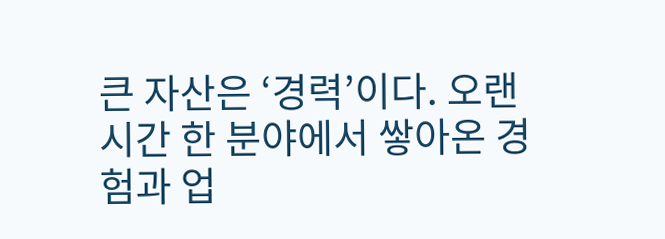큰 자산은 ‘경력’이다. 오랜 시간 한 분야에서 쌓아온 경험과 업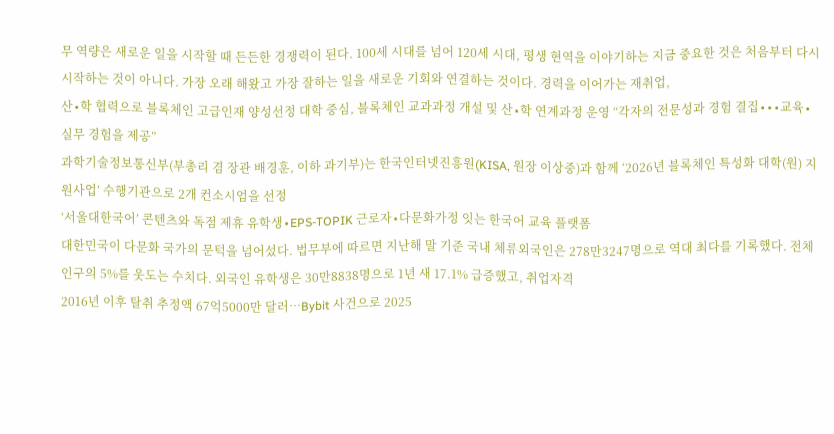무 역량은 새로운 일을 시작할 때 든든한 경쟁력이 된다. 100세 시대를 넘어 120세 시대, 평생 현역을 이야기하는 지금 중요한 것은 처음부터 다시 시작하는 것이 아니다. 가장 오래 해왔고 가장 잘하는 일을 새로운 기회와 연결하는 것이다. 경력을 이어가는 재취업,
산∙학 협력으로 블록체인 고급인재 양성선정 대학 중심, 블록체인 교과과정 개설 및 산∙학 연계과정 운영 “각자의 전문성과 경험 결집∙∙∙교육∙실무 경험을 제공”
과학기술정보통신부(부총리 겸 장관 배경훈, 이하 과기부)는 한국인터넷진흥원(KISA, 원장 이상중)과 함께 ‘2026년 블록체인 특성화 대학(원) 지원사업’ 수행기관으로 2개 컨소시엄을 선정
‘서울대한국어’ 콘텐츠와 독점 제휴 유학생∙EPS-TOPIK 근로자∙다문화가정 잇는 한국어 교육 플랫폼
대한민국이 다문화 국가의 문턱을 넘어섰다. 법무부에 따르면 지난해 말 기준 국내 체류외국인은 278만3247명으로 역대 최다를 기록했다. 전체 인구의 5%를 웃도는 수치다. 외국인 유학생은 30만8838명으로 1년 새 17.1% 급증했고, 취업자격
2016년 이후 탈취 추정액 67억5000만 달러…Bybit 사건으로 2025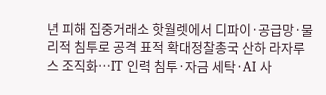년 피해 집중거래소 핫월렛에서 디파이·공급망·물리적 침투로 공격 표적 확대정찰총국 산하 라자루스 조직화…IT 인력 침투·자금 세탁·AI 사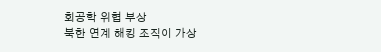회공학 위협 부상
북한 연계 해킹 조직이 가상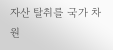자산 탈취를 국가 차원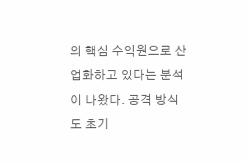의 핵심 수익원으로 산업화하고 있다는 분석이 나왔다. 공격 방식도 초기